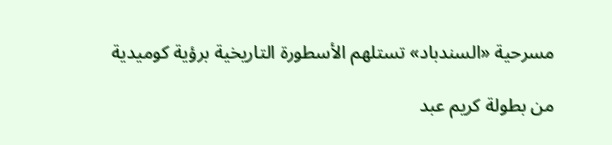مسرحية «السندباد» تستلهم الأسطورة التاريخية برؤية كوميدية

من بطولة كريم عبد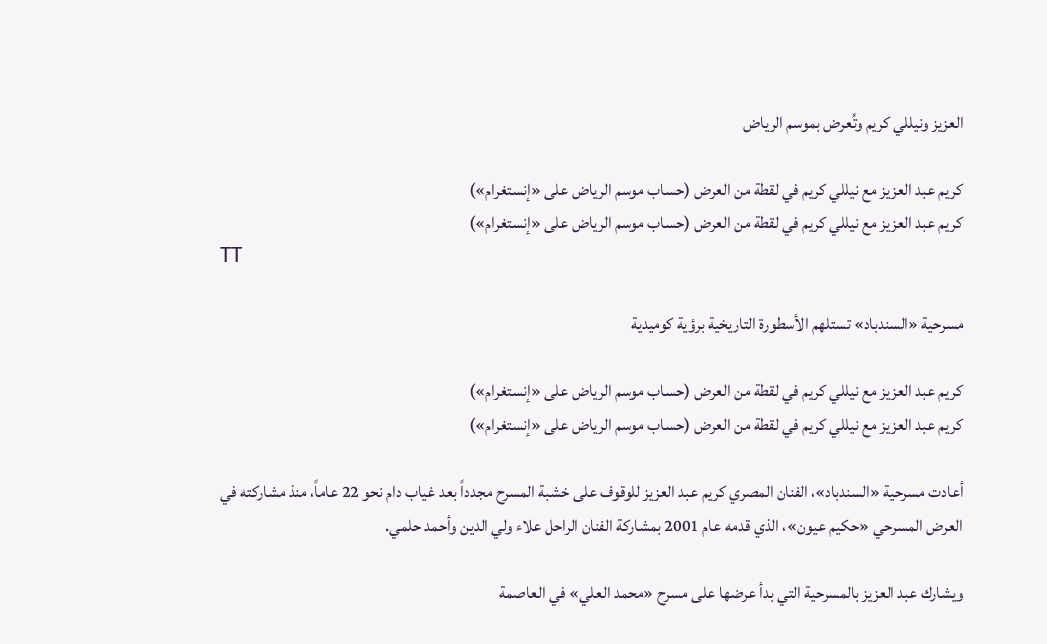العزيز ونيللي كريم وتُعرض بموسم الرياض

كريم عبد العزيز مع نيللي كريم في لقطة من العرض (حساب موسم الرياض على «إنستغرام»)
كريم عبد العزيز مع نيللي كريم في لقطة من العرض (حساب موسم الرياض على «إنستغرام»)
TT

مسرحية «السندباد» تستلهم الأسطورة التاريخية برؤية كوميدية

كريم عبد العزيز مع نيللي كريم في لقطة من العرض (حساب موسم الرياض على «إنستغرام»)
كريم عبد العزيز مع نيللي كريم في لقطة من العرض (حساب موسم الرياض على «إنستغرام»)

أعادت مسرحية «السندباد»، الفنان المصري كريم عبد العزيز للوقوف على خشبة المسرح مجدداً بعد غياب دام نحو 22 عاماً، منذ مشاركته في العرض المسرحي «حكيم عيون»، الذي قدمه عام 2001 بمشاركة الفنان الراحل علاء ولي الدين وأحمد حلمي.

ويشارك عبد العزيز بالمسرحية التي بدأ عرضها على مسرح «محمد العلي» في العاصمة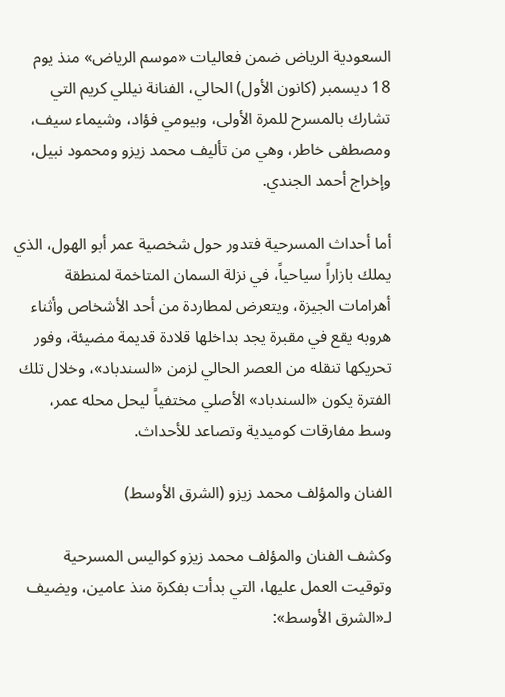السعودية الرياض ضمن فعاليات «موسم الرياض» منذ يوم 18 ديسمبر (كانون الأول) الحالي، الفنانة نيللي كريم التي تشارك بالمسرح للمرة الأولى، وبيومي فؤاد، وشيماء سيف، ومصطفى خاطر، وهي من تأليف محمد زيزو ومحمود نبيل، وإخراج أحمد الجندي.

أما أحداث المسرحية فتدور حول شخصية عمر أبو الهول، الذي يملك بازاراً سياحياً، في نزلة السمان المتاخمة لمنطقة أهرامات الجيزة، ويتعرض لمطاردة من أحد الأشخاص وأثناء هروبه يقع في مقبرة يجد بداخلها قلادة قديمة مضيئة، وفور تحريكها تنقله من العصر الحالي لزمن «السندباد»، وخلال تلك الفترة يكون «السندباد» الأصلي مختفياً ليحل محله عمر، وسط مفارقات كوميدية وتصاعد للأحداث.

الفنان والمؤلف محمد زيزو (الشرق الأوسط)

وكشف الفنان والمؤلف محمد زيزو كواليس المسرحية وتوقيت العمل عليها، التي بدأت بفكرة منذ عامين، ويضيف لـ«الشرق الأوسط»: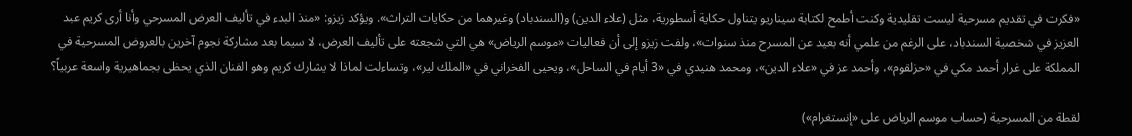«فكرت في تقديم مسرحية ليست تقليدية وكنت أطمح لكتابة سيناريو يتناول حكاية أسطورية، مثل (علاء الدين) و(السندباد) وغيرهما من حكايات التراث». ويؤكد زيزو: «منذ البدء في تأليف العرض المسرحي وأنا أرى كريم عبد العزيز في شخصية السندباد، على الرغم من علمي أنه بعيد عن المسرح منذ سنوات»، ولفت زيزو إلى أن فعاليات «موسم الرياض» هي التي شجعته على تأليف العرض، لا سيما بعد مشاركة نجوم آخرين بالعروض المسرحية في المملكة على غرار أحمد مكي في «حزلقوم»، وأحمد عز في «علاء الدين»، ومحمد هنيدي في «3 أيام في الساحل»، ويحيى الفخراني في «الملك لير»، وتساءلت لماذا لا يشارك كريم وهو الفنان الذي يحظى بجماهيرية واسعة عربياً؟

لقطة من المسرحية (حساب موسم الرياض على «إنستغرام»)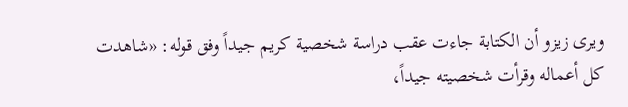ويرى زيزو أن الكتابة جاءت عقب دراسة شخصية كريم جيداً وفق قوله: «شاهدت كل أعماله وقرأت شخصيته جيداً،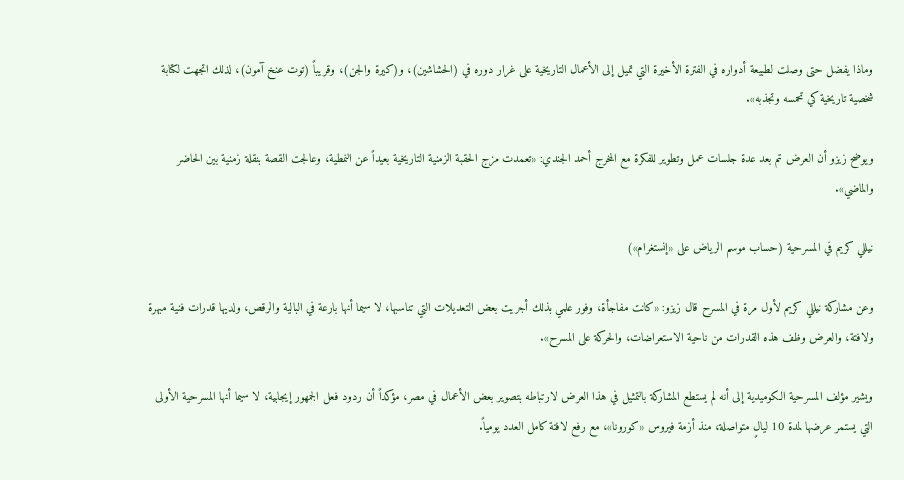وماذا يفضل حتى وصلت لطبيعة أدواره في الفترة الأخيرة التي تميل إلى الأعمال التاريخية على غرار دوره في (الحشاشين)، و(كيرة والجن)، وقريباً (توت عنخ آمون)، لذلك اتجهت لكتابة شخصية تاريخية كي تحمسه وتجذبه».

ويوضح زيزو أن العرض تم بعد عدة جلسات عمل وتطوير للفكرة مع المخرج أحمد الجندي: «تعمدت مزج الحقبة الزمنية التاريخية بعيداً عن النمطية، وعالجت القصة بنقلة زمنية بين الحاضر والماضي».

نيللي كريم في المسرحية (حساب موسم الرياض على «إنستغرام»)

وعن مشاركة نيللي كريم لأول مرة في المسرح قال زيزو: «كانت مفاجأة، وفور علمي بذلك أجريت بعض التعديلات التي تناسبها، لا سيما أنها بارعة في البالية والرقص، ولديها قدرات فنية مبهرة ولافتة، والعرض وظف هذه القدرات من ناحية الاستعراضات، والحركة على المسرح».

ويشير مؤلف المسرحية الكوميدية إلى أنه لم يستطع المشاركة بالتمثيل في هذا العرض لارتباطه بتصوير بعض الأعمال في مصر، مؤكداً أن ردود فعل الجمهور إيجابية، لا سيما أنها المسرحية الأولى التي يستمر عرضها لمدة 10 ليالٍ متواصلة، منذ أزمة فيروس «كورونا»، مع رفع لافتة كامل العدد يومياً.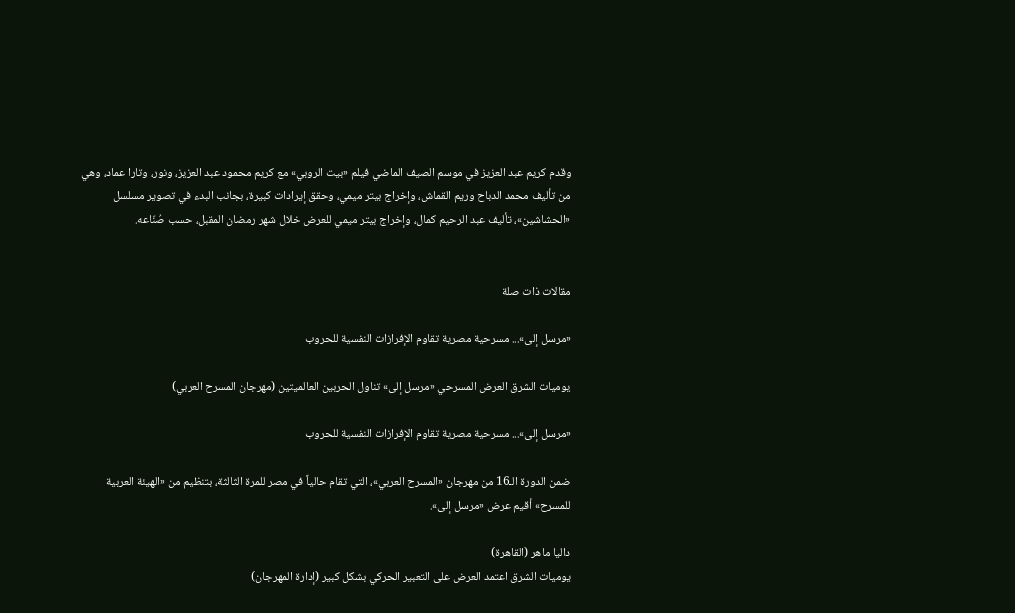وقدم كريم عبد العزيز في موسم الصيف الماضي فيلم «بيت الروبي» مع كريم محمود عبد العزيز، ونور، وتارا عماد، وهي من تأليف محمد الدباح وريم القماش، وإخراج بيتر ميمي، وحقق إيرادات كبيرة، بجانب البدء في تصوير مسلسل «الحشاشين»، تأليف عبد الرحيم كمال، وإخراج بيتر ميمي للعرض خلال شهر رمضان المقبل، حسب صُنّاعه.


مقالات ذات صلة

«مرسل إلى»... مسرحية مصرية تقاوم الإفرازات النفسية للحروب

يوميات الشرق العرض المسرحي «مرسل إلى» تناول الحربين العالميتين (مهرجان المسرح العربي)

«مرسل إلى»... مسرحية مصرية تقاوم الإفرازات النفسية للحروب

ضمن الدورة الـ16 من مهرجان «المسرح العربي»، التي تقام حالياً في مصر للمرة الثالثة، بتنظيم من «الهيئة العربية للمسرح» أقيم عرض «مرسل إلى».

داليا ماهر (القاهرة)
يوميات الشرق اعتمد العرض على التعبير الحركي بشكل كبير (إدارة المهرجان)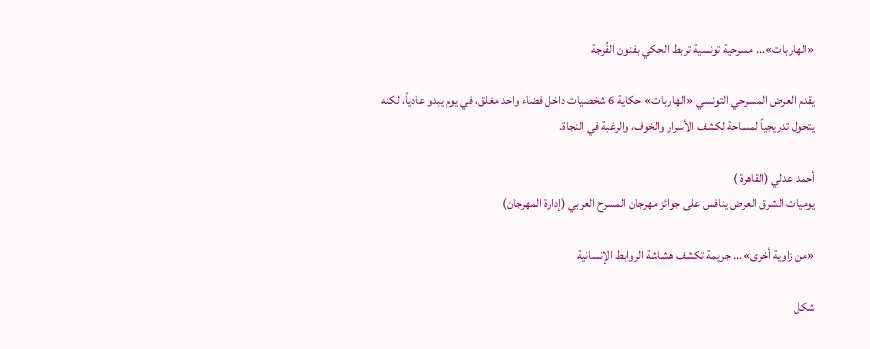«الهاربات»... مسرحية تونسية تربط الحكي بفنون الفُرجة

يقدم العرض المسرحي التونسي «الهاربات» حكاية 6 شخصيات داخل فضاء واحد مغلق، في يوم يبدو عادياً، لكنه يتحول تدريجياً لمساحة لكشف الأسرار والخوف، والرغبة في النجاة.

أحمد عدلي (القاهرة )
يوميات الشرق العرض ينافس على جوائز مهرجان المسرح العربي (إدارة المهرجان)

«من زاوية أخرى»... جريمة تكشف هشاشة الروابط الإنسانية

شكل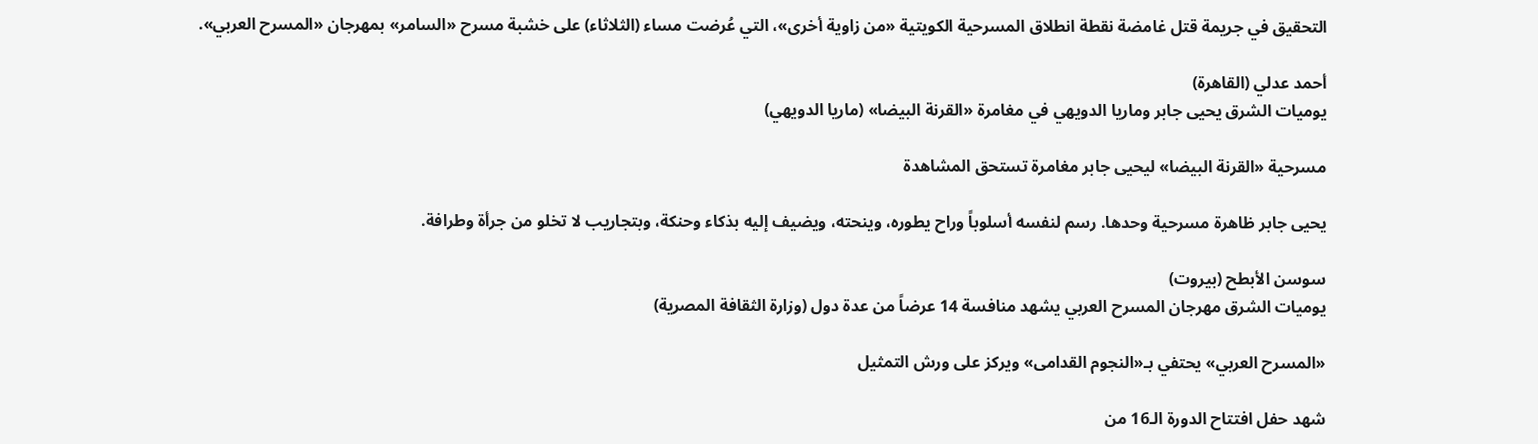التحقيق في جريمة قتل غامضة نقطة انطلاق المسرحية الكويتية «من زاوية أخرى»، التي عُرضت مساء (الثلاثاء) على خشبة مسرح «السامر» بمهرجان «المسرح العربي».

أحمد عدلي (القاهرة)
يوميات الشرق يحيى جابر وماريا الدويهي في مغامرة «القرنة البيضا» (ماريا الدويهي)

مسرحية «القرنة البيضا» ليحيى جابر مغامرة تستحق المشاهدة

يحيى جابر ظاهرة مسرحية وحدها. رسم لنفسه أسلوباً وراح يطوره، وينحته، ويضيف إليه بذكاء وحنكة، وبتجاريب لا تخلو من جرأة وطرافة.

سوسن الأبطح (بيروت)
يوميات الشرق مهرجان المسرح العربي يشهد منافسة 14 عرضاً من عدة دول (وزارة الثقافة المصرية)

«المسرح العربي» يحتفي بـ«النجوم القدامى» ويركز على ورش التمثيل

شهد حفل افتتاح الدورة الـ16 من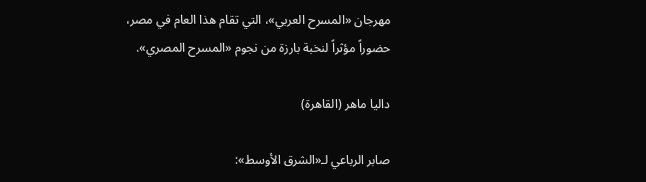مهرجان «المسرح العربي»، التي تقام هذا العام في مصر، حضوراً مؤثراً لنخبة بارزة من نجوم «المسرح المصري».

داليا ماهر (القاهرة)

صابر الرباعي لـ«الشرق الأوسط»: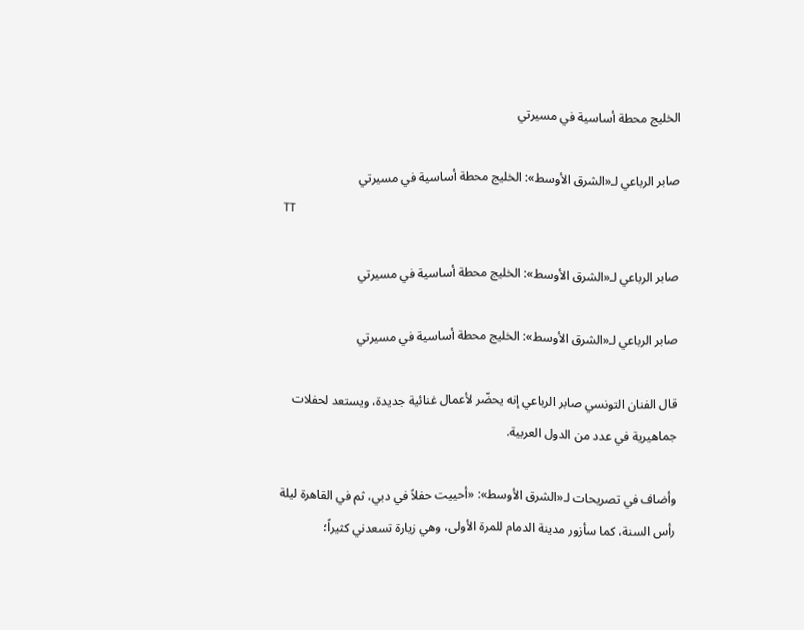الخليج محطة أساسية في مسيرتي

صابر الرباعي لـ«الشرق الأوسط»: الخليج محطة أساسية في مسيرتي
TT

صابر الرباعي لـ«الشرق الأوسط»: الخليج محطة أساسية في مسيرتي

صابر الرباعي لـ«الشرق الأوسط»: الخليج محطة أساسية في مسيرتي

قال الفنان التونسي صابر الرباعي إنه يحضّر لأعمال غنائية جديدة، ويستعد لحفلات جماهيرية في عدد من الدول العربية.

وأضاف في تصريحات لـ«الشرق الأوسط»: «أحييت حفلاً في دبي، ثم في القاهرة ليلة رأس السنة، كما سأزور مدينة الدمام للمرة الأولى، وهي زيارة تسعدني كثيراً؛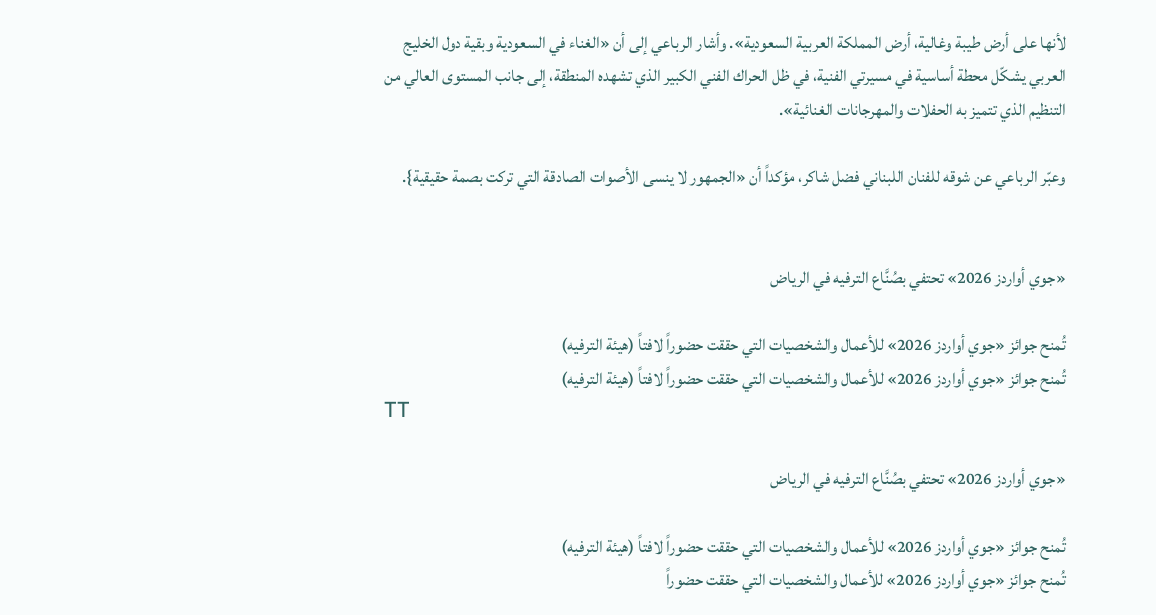لأنها على أرض طيبة وغالية، أرض المملكة العربية السعودية». وأشار الرباعي إلى أن «الغناء في السعودية وبقية دول الخليج العربي يشكّل محطة أساسية في مسيرتي الفنية، في ظل الحراك الفني الكبير الذي تشهده المنطقة، إلى جانب المستوى العالي من التنظيم الذي تتميز به الحفلات والمهرجانات الغنائية».

وعبّر الرباعي عن شوقه للفنان اللبناني فضل شاكر، مؤكداً أن «الجمهور لا ينسى الأصوات الصادقة التي تركت بصمة حقيقية}.


«جوي أواردز 2026» تحتفي بصُنَّاع الترفيه في الرياض

تُمنح جوائز «جوي أواردز 2026» للأعمال والشخصيات التي حققت حضوراً لافتاً (هيئة الترفيه)
تُمنح جوائز «جوي أواردز 2026» للأعمال والشخصيات التي حققت حضوراً لافتاً (هيئة الترفيه)
TT

«جوي أواردز 2026» تحتفي بصُنَّاع الترفيه في الرياض

تُمنح جوائز «جوي أواردز 2026» للأعمال والشخصيات التي حققت حضوراً لافتاً (هيئة الترفيه)
تُمنح جوائز «جوي أواردز 2026» للأعمال والشخصيات التي حققت حضوراً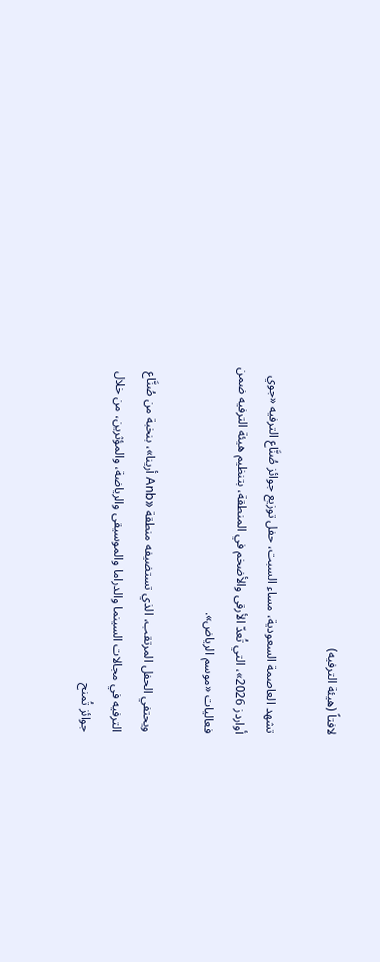لافتاً (هيئة الترفيه)

تشهد العاصمة السعودية، مساء السبت، حفل توزيع جوائز صُنَّاع الترفيه «جوي أواردز 2026»، التي تُعدّ الأرقى والأضخم في المنطقة، بتنظيم هيئة الترفيه ضمن فعاليات «موسم الرياض».

ويحتفي الحفل المرتقب، الذي تستضيفه منطقة «Anb أرينا»، بنخبة من صُنَّاع الترفيه في مجالات السينما والدراما والموسيقى والرياضة، والمؤثرين، من خلال جوائز تُمنح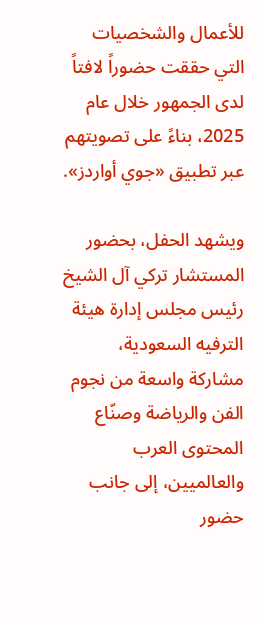للأعمال والشخصيات التي حققت حضوراً لافتاً لدى الجمهور خلال عام 2025، بناءً على تصويتهم عبر تطبيق «جوي أواردز».

ويشهد الحفل، بحضور المستشار تركي آل الشيخ رئيس مجلس إدارة هيئة الترفيه السعودية، مشاركة واسعة من نجوم الفن والرياضة وصنّاع المحتوى العرب والعالميين، إلى جانب حضور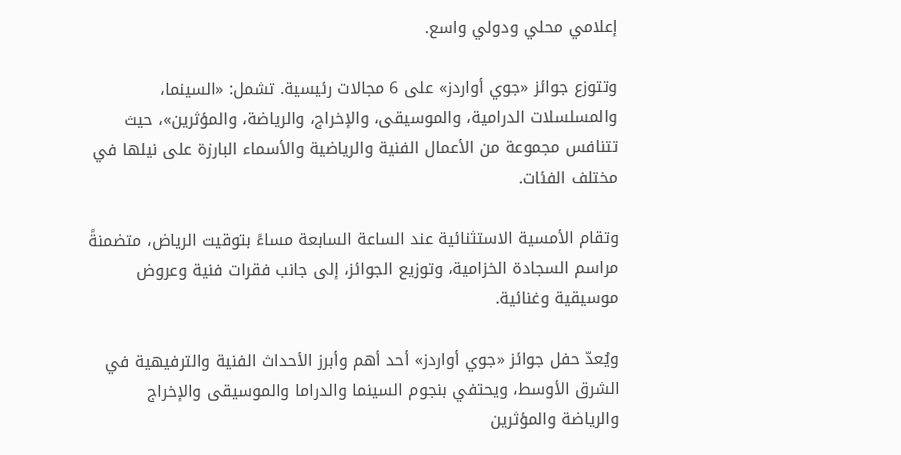إعلامي محلي ودولي واسع.

وتتوزع جوائز «جوي أواردز» على 6 مجالات رئيسية. تشمل: «السينما، والمسلسلات الدرامية، والموسيقى، والإخراج، والرياضة، والمؤثرين»، حيث تتنافس مجموعة من الأعمال الفنية والرياضية والأسماء البارزة على نيلها في مختلف الفئات.

وتقام الأمسية الاستثنائية عند الساعة السابعة مساءً بتوقيت الرياض، متضمنةً مراسم السجادة الخزامية، وتوزيع الجوائز، إلى جانب فقرات فنية وعروض موسيقية وغنائية.

ويُعدّ حفل جوائز «جوي أواردز» أحد أهم وأبرز الأحداث الفنية والترفيهية في الشرق الأوسط، ويحتفي بنجوم السينما والدراما والموسيقى والإخراج والرياضة والمؤثرين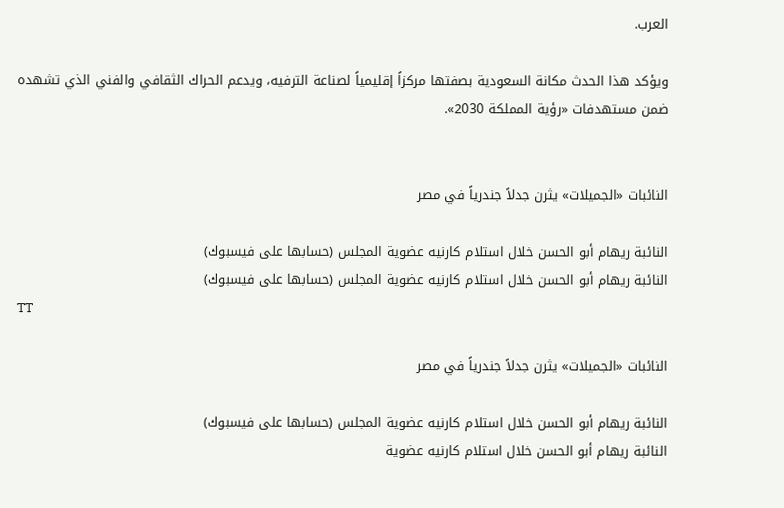العرب.

ويؤكد هذا الحدث مكانة السعودية بصفتها مركزاً إقليمياً لصناعة الترفيه، ويدعم الحراك الثقافي والفني الذي تشهده ضمن مستهدفات «رؤية المملكة 2030».


النائبات «الجميلات» يثرن جدلاً جندرياً في مصر

النائبة ريهام أبو الحسن خلال استلام كارنيه عضوية المجلس (حسابها على فيسبوك)
النائبة ريهام أبو الحسن خلال استلام كارنيه عضوية المجلس (حسابها على فيسبوك)
TT

النائبات «الجميلات» يثرن جدلاً جندرياً في مصر

النائبة ريهام أبو الحسن خلال استلام كارنيه عضوية المجلس (حسابها على فيسبوك)
النائبة ريهام أبو الحسن خلال استلام كارنيه عضوية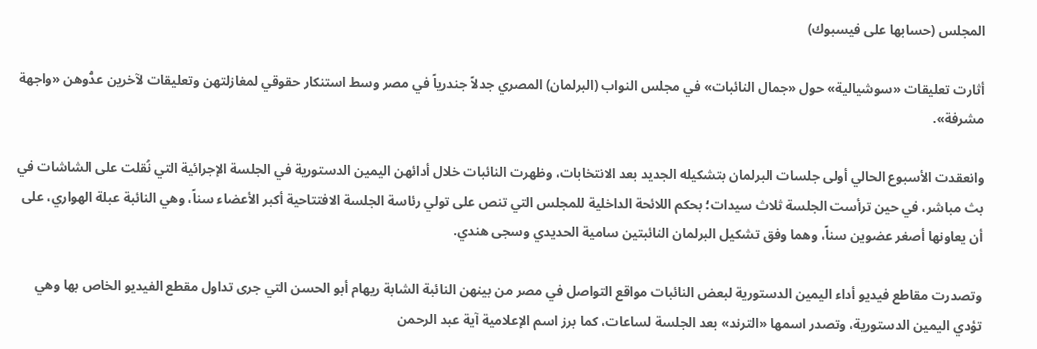المجلس (حسابها على فيسبوك)

أثارت تعليقات «سوشيالية» حول «جمال النائبات» في مجلس النواب (البرلمان) المصري جدلاً جندرياً في مصر وسط استنكار حقوقي لمغازلتهن وتعليقات لآخرين عدُّوهن «واجهة مشرفة».

وانعقدت الأسبوع الحالي أولى جلسات البرلمان بتشكيله الجديد بعد الانتخابات، وظهرت النائبات خلال أدائهن اليمين الدستورية في الجلسة الإجرائية التي نُقلت على الشاشات في بث مباشر، في حين ترأست الجلسة ثلاث سيدات؛ بحكم اللائحة الداخلية للمجلس التي تنص على تولي رئاسة الجلسة الافتتاحية أكبر الأعضاء سناً، وهي النائبة عبلة الهواري، على أن يعاونها أصغر عضوين سناً، وهما وفق تشكيل البرلمان النائبتين سامية الحديدي وسجى هندي.

وتصدرت مقاطع فيديو أداء اليمين الدستورية لبعض النائبات مواقع التواصل في مصر من بينهن النائبة الشابة ريهام أبو الحسن التي جرى تداول مقطع الفيديو الخاص بها وهي تؤدي اليمين الدستورية، وتصدر اسمها «الترند» بعد الجلسة لساعات، كما برز اسم الإعلامية آية عبد الرحمن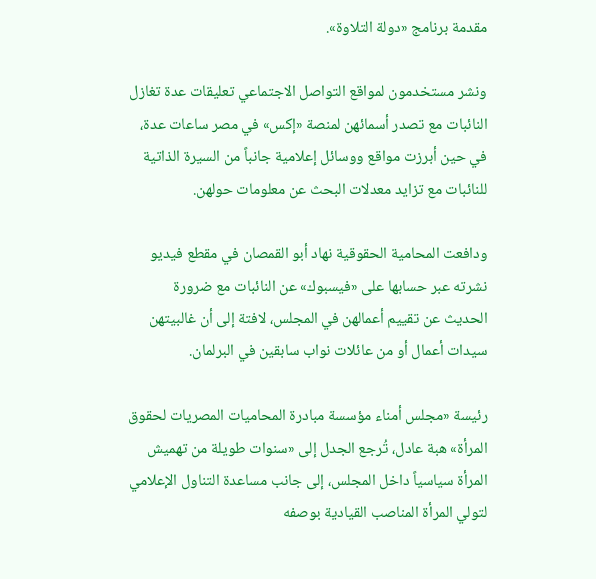مقدمة برنامج «دولة التلاوة».

ونشر مستخدمون لمواقع التواصل الاجتماعي تعليقات عدة تغازل النائبات مع تصدر أسمائهن لمنصة «إكس» في مصر ساعات عدة، في حين أبرزت مواقع ووسائل إعلامية جانباً من السيرة الذاتية للنائبات مع تزايد معدلات البحث عن معلومات حولهن.

ودافعت المحامية الحقوقية نهاد أبو القمصان في مقطع فيديو نشرته عبر حسابها على «فيسبوك» عن النائبات مع ضرورة الحديث عن تقييم أعمالهن في المجلس، لافتة إلى أن غالبيتهن سيدات أعمال أو من عائلات نواب سابقين في البرلمان.

رئيسة «مجلس أمناء مؤسسة مبادرة المحاميات المصريات لحقوق المرأة» هبة عادل، تُرجع الجدل إلى «سنوات طويلة من تهميش المرأة سياسياً داخل المجلس، إلى جانب مساعدة التناول الإعلامي لتولي المرأة المناصب القيادية بوصفه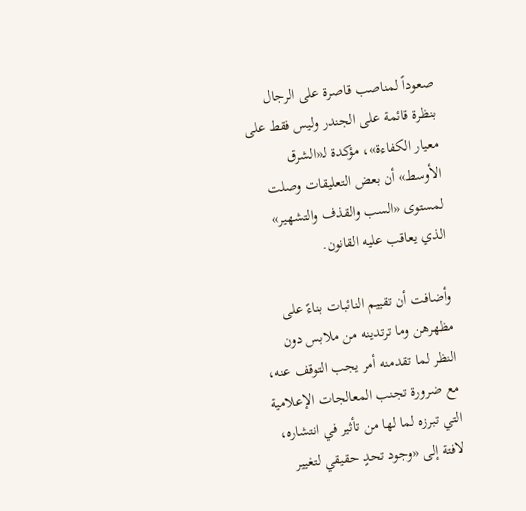صعوداً لمناصب قاصرة على الرجال بنظرة قائمة على الجندر وليس فقط على معيار الكفاءة»، مؤكدة لـ«الشرق الأوسط» أن بعض التعليقات وصلت لمستوى «السب والقذف والتشهير» الذي يعاقب عليه القانون.

وأضافت أن تقييم النائبات بناءً على مظهرهن وما ترتدينه من ملابس دون النظر لما تقدمنه أمر يجب التوقف عنه، مع ضرورة تجنب المعالجات الإعلامية التي تبرزه لما لها من تأثير في انتشاره، لافتة إلى «وجود تحدٍ حقيقي لتغيير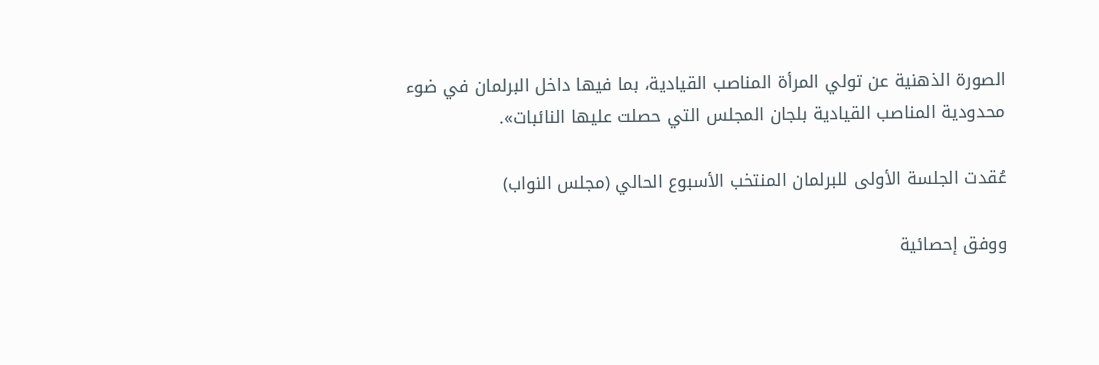الصورة الذهنية عن تولي المرأة المناصب القيادية، بما فيها داخل البرلمان في ضوء محدودية المناصب القيادية بلجان المجلس التي حصلت عليها النائبات».

عُقدت الجلسة الأولى للبرلمان المنتخب الأسبوع الحالي (مجلس النواب)

ووفق إحصائية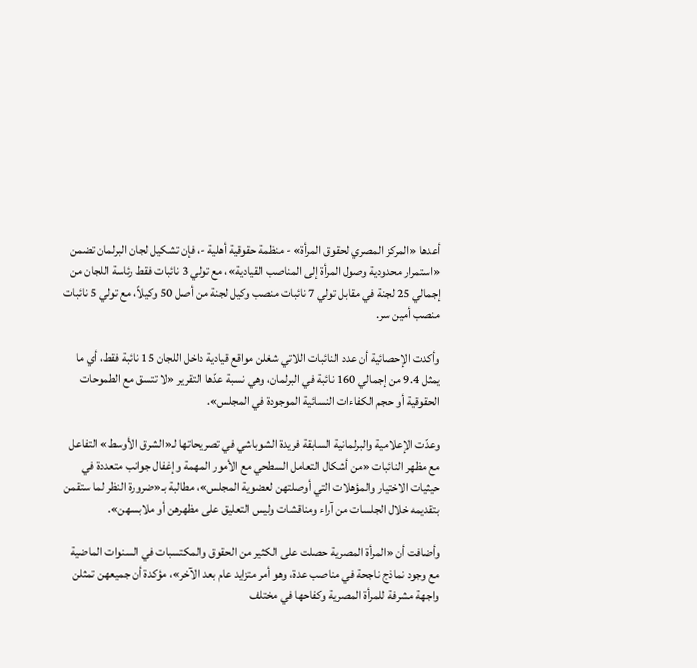أعدها «المركز المصري لحقوق المرأة» - منظمة حقوقية أهلية -، فإن تشكيل لجان البرلمان تضمن «استمرار محدودية وصول المرأة إلى المناصب القيادية»، مع تولي 3 نائبات فقط رئاسة اللجان من إجمالي 25 لجنة في مقابل تولي 7 نائبات منصب وكيل لجنة من أصل 50 وكيلاً، مع تولي 5 نائبات منصب أمين سر.

وأكدت الإحصائية أن عدد النائبات اللاتي شغلن مواقع قيادية داخل اللجان 15 نائبة فقط، أي ما يمثل 9.4 من إجمالي 160 نائبة في البرلمان، وهي نسبة عدّها التقرير «لا تتسق مع الطموحات الحقوقية أو حجم الكفاءات النسائية الموجودة في المجلس».

وعدّت الإعلامية والبرلمانية السابقة فريدة الشوباشي في تصريحاتها لـ«الشرق الأوسط» التفاعل مع مظهر النائبات «من أشكال التعامل السطحي مع الأمور المهمة وإغفال جوانب متعددة في حيثيات الاختيار والمؤهلات التي أوصلتهن لعضوية المجلس»، مطالبة بـ«ضرورة النظر لما ستقمن بتقديمه خلال الجلسات من آراء ومناقشات وليس التعليق على مظهرهن أو ملابسهن».

وأضافت أن «المرأة المصرية حصلت على الكثير من الحقوق والمكتسبات في السنوات الماضية مع وجود نماذج ناجحة في مناصب عدة، وهو أمر متزايد عام بعد الآخر»، مؤكدة أن جميعهن تمثلن واجهة مشرفة للمرأة المصرية وكفاحها في مختلف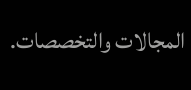المجالات والتخصصات.